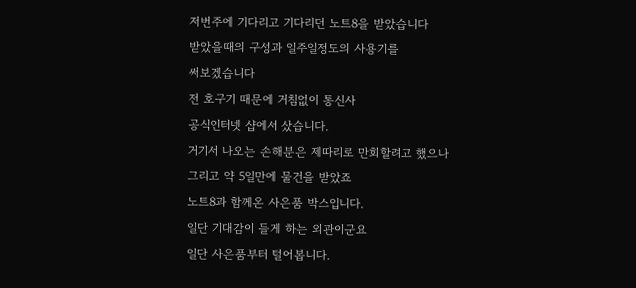저번주에 기다리고 기다리던 노트8을 받았습니다
받았을때의 구성과 일주일정도의 사용기를
써보겠습니다
전 호구기 때문에 거침없이 통신사
공식인터넷 샵에서 샀습니다.
거기서 나오는 손해분은 제따리로 만회할려고 했으나
그리고 약 5일만에 물건을 받았죠
노트8과 함께온 사은품 박스입니다.
일단 기대감이 들게 하는 외관이군요
일단 사은품부터 털어봅니다.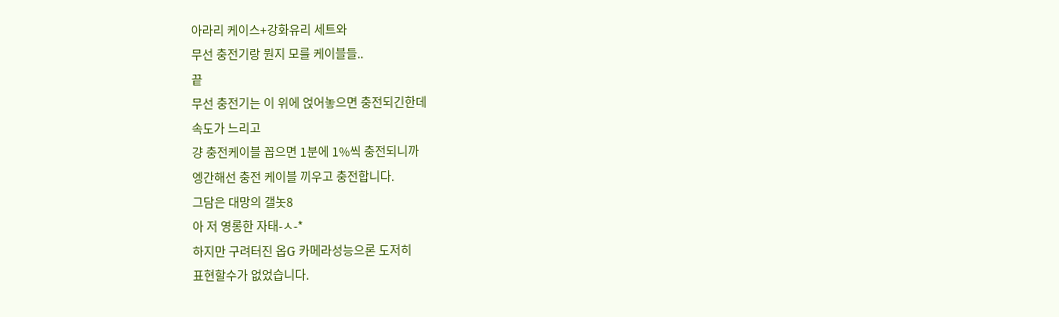아라리 케이스+강화유리 세트와
무선 충전기랑 뭔지 모를 케이블들..
끝
무선 충전기는 이 위에 얹어놓으면 충전되긴한데
속도가 느리고
걍 충전케이블 꼽으면 1분에 1%씩 충전되니까
엥간해선 충전 케이블 끼우고 충전합니다.
그담은 대망의 갤놋8
아 저 영롱한 자태-ㅅ-*
하지만 구려터진 옵G 카메라성능으론 도저히
표현할수가 없었습니다.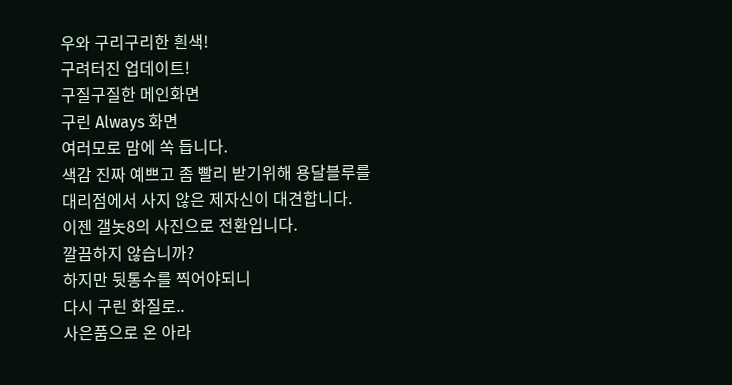우와 구리구리한 흰색!
구려터진 업데이트!
구질구질한 메인화면
구린 Always 화면
여러모로 맘에 쏙 듭니다.
색감 진짜 예쁘고 좀 빨리 받기위해 용달블루를
대리점에서 사지 않은 제자신이 대견합니다.
이젠 갤놋8의 사진으로 전환입니다.
깔끔하지 않습니까?
하지만 뒷통수를 찍어야되니
다시 구린 화질로..
사은품으로 온 아라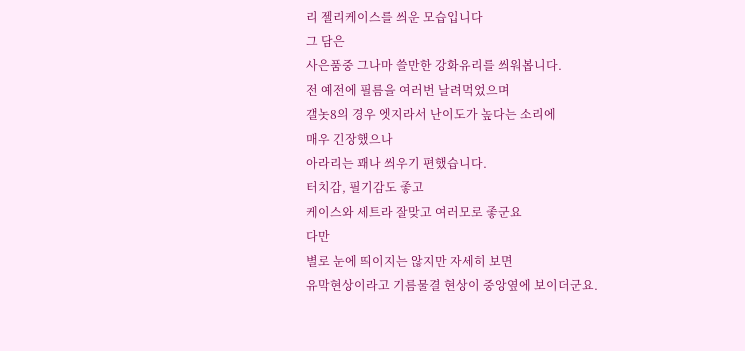리 젤리케이스를 씌운 모습입니다
그 담은
사은품중 그나마 쓸만한 강화유리를 씌워봅니다.
전 예전에 필름을 여러번 날려먹었으며
갤놋8의 경우 엣지라서 난이도가 높다는 소리에
매우 긴장했으나
아라리는 꽤나 씌우기 편했습니다.
터치감, 필기감도 좋고
케이스와 세트라 잘맞고 여러모로 좋군요
다만
별로 눈에 띄이지는 않지만 자세히 보면
유막현상이라고 기름물결 현상이 중앙옆에 보이더군요.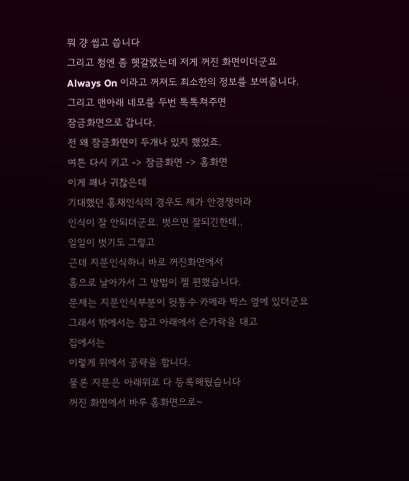뭐 걍 씹고 씁니다
그리고 첨엔 좀 헷갈렸는데 저게 꺼진 화면이더군요
Always On 이라고 꺼져도 최소한의 정보를 보여줍니다.
그리고 맨아래 네모를 두번 톡톡쳐주면
잠금화면으로 갑니다.
전 왜 잠금화면이 두개나 있지 했었죠.
여튼 다시 키고 -> 잠금화면 -> 홈화면
이게 꽤나 귀찮은데
기대했던 홍채인식의 경우도 제가 안경쟁이라
인식이 잘 안되더군요. 벗으면 잘되긴한데..
일일이 벗기도 그렇고
근데 지문인식하니 바로 꺼진화면에서
홈으로 날아가서 그 방법이 젤 편했습니다.
문제는 지문인식부분이 뒷통수 카메라 박스 옆에 있더군요
그래서 밖에서는 잡고 아래에서 손가락을 대고
집에서는
이렇게 위에서 공략을 합니다.
물론 지문은 아래위로 다 등록해뒀습니다
꺼진 화면에서 바루 홈화면으로~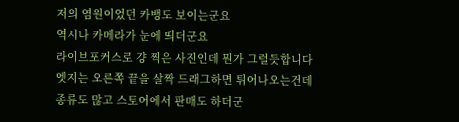저의 염원이었던 카뱅도 보이는군요
역시나 카메라가 눈에 띄더군요
라이브포커스로 걍 찍은 사진인데 뭔가 그럴듯합니다
엣지는 오른쪽 끝을 살짝 드래그하면 튀어나오는건데
종류도 많고 스토어에서 판매도 하더군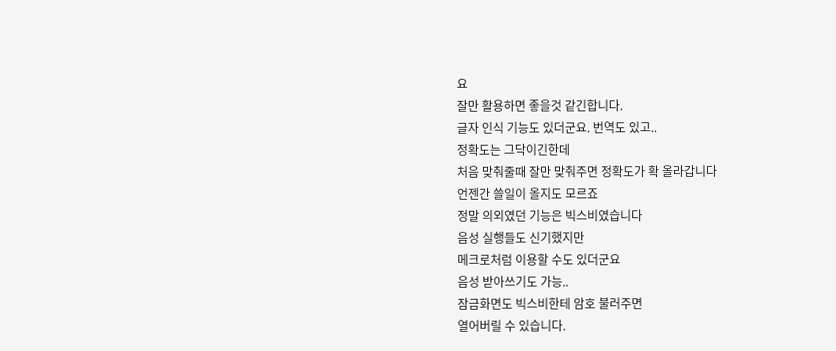요
잘만 활용하면 좋을것 같긴합니다.
글자 인식 기능도 있더군요. 번역도 있고..
정확도는 그닥이긴한데
처음 맞춰줄때 잘만 맞춰주면 정확도가 확 올라갑니다
언젠간 쓸일이 올지도 모르죠
정말 의외였던 기능은 빅스비였습니다
음성 실행들도 신기했지만
메크로처럼 이용할 수도 있더군요
음성 받아쓰기도 가능..
잠금화면도 빅스비한테 암호 불러주면
열어버릴 수 있습니다.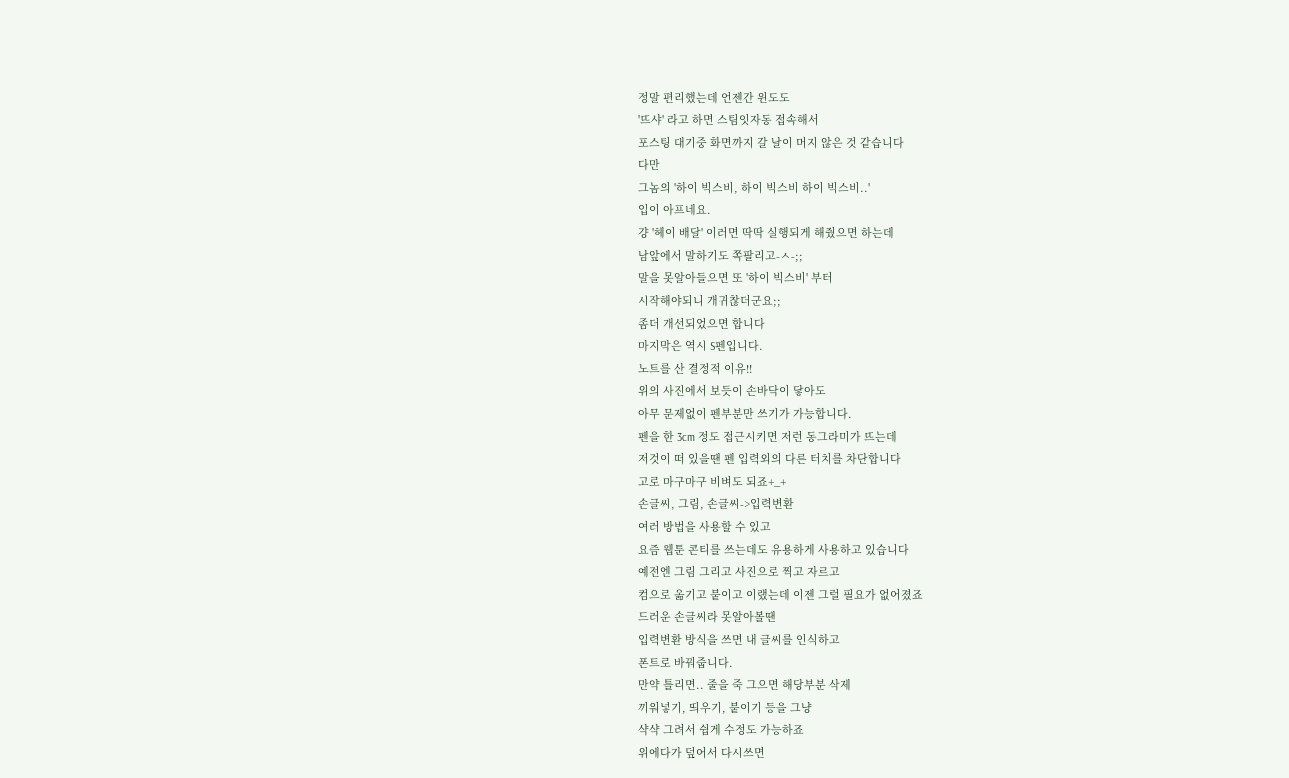정말 편리했는데 언젠간 윈도도
'뜨샤' 라고 하면 스팀잇자동 접속해서
포스팅 대기중 화면까지 갈 날이 머지 않은 것 같습니다
다만
그놈의 '하이 빅스비, 하이 빅스비 하이 빅스비..'
입이 아프네요.
걍 '헤이 배달' 이러면 딱딱 실행되게 해줬으면 하는데
남앞에서 말하기도 쪽팔리고-ㅅ-;;
말을 못알아들으면 또 '하이 빅스비' 부터
시작해야되니 개귀찮더군요;;
좀더 개선되었으면 합니다
마지막은 역시 S펜입니다.
노트를 산 결정적 이유!!
위의 사진에서 보듯이 손바닥이 닿아도
아무 문제없이 펜부분만 쓰기가 가능합니다.
펜을 한 3cm 정도 접근시키면 저런 동그라미가 뜨는데
저것이 떠 있을땐 펜 입력외의 다른 터치를 차단합니다
고로 마구마구 비벼도 되죠+_+
손글씨, 그림, 손글씨->입력변환
여러 방법을 사용할 수 있고
요즘 웹툰 콘티를 쓰는데도 유용하게 사용하고 있습니다
예전엔 그림 그리고 사진으로 찍고 자르고
컴으로 옮기고 붙이고 이랬는데 이젠 그럴 필요가 없어졌죠
드러운 손글씨라 못알아볼땐
입력변환 방식을 쓰면 내 글씨를 인식하고
폰트로 바꿔줍니다.
만약 틀리면.. 줄을 죽 그으면 해당부분 삭제
끼워넣기, 띄우기, 붙이기 등을 그냥
샥샥 그려서 쉽게 수정도 가능하죠
위에다가 덮어서 다시쓰면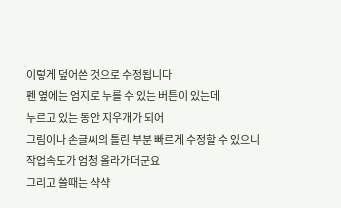이렇게 덮어쓴 것으로 수정됩니다
펜 옆에는 엄지로 누를 수 있는 버튼이 있는데
누르고 있는 동안 지우개가 되어
그림이나 손글씨의 틀린 부분 빠르게 수정할 수 있으니
작업속도가 엄청 올라가더군요
그리고 쓸때는 샥샥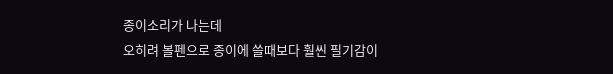종이소리가 나는데
오히려 볼펜으로 종이에 쓸때보다 훨씬 필기감이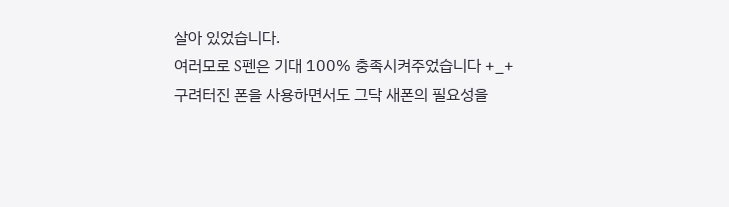살아 있었습니다.
여러모로 S펜은 기대 100% 충족시켜주었습니다 +_+
구려터진 폰을 사용하면서도 그닥 새폰의 필요성을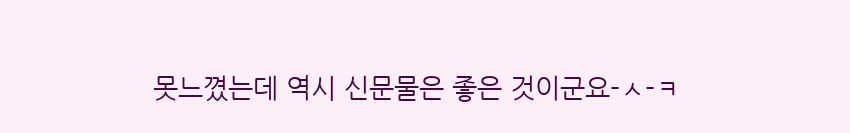못느꼈는데 역시 신문물은 좋은 것이군요-ㅅ-ㅋ